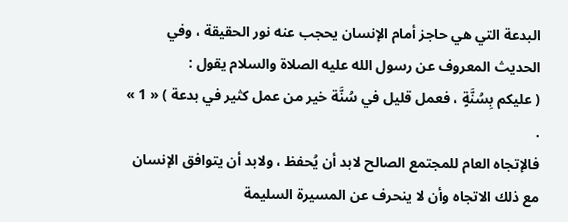البدعة التي هي حاجز أمام الإنسان يحجب عنه نور الحقيقة ، وفي الحديث المعروف عن رسول الله عليه الصلاة والسلام يقول :
( عليكم بِسُنَّةٍ ، فعمل قليل في سُنَّة خير من عمل كثير في بدعة ) « 1 » .
فالإتجاه العام للمجتمع الصالح لابد أن يُحفظ ، ولابد أن يتوافق الإنسان مع ذلك الاتجاه وأن لا ينحرف عن المسيرة السليمة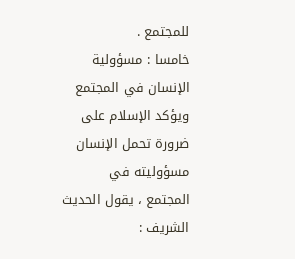للمجتمع .
خامسا : مسؤولية الإنسان في المجتمع
ويؤكد الإسلام على ضرورة تحمل الإنسان مسؤوليته في المجتمع ، يقول الحديث الشريف :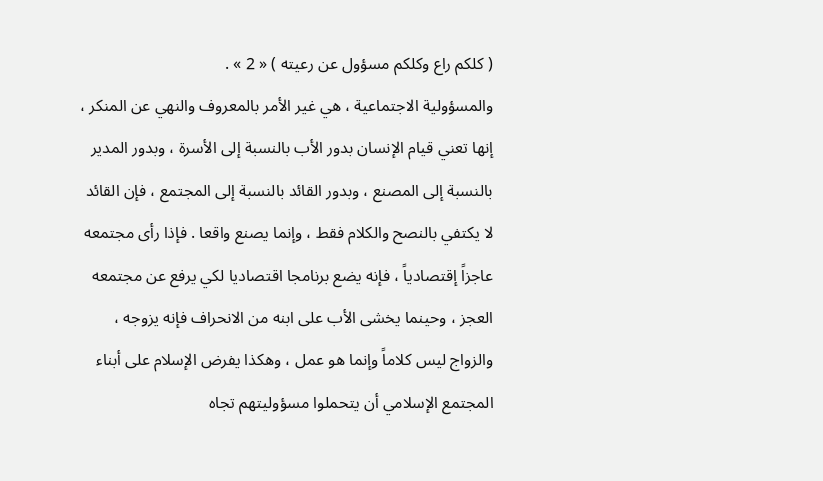( كلكم راع وكلكم مسؤول عن رعيته ) « 2 » .
والمسؤولية الاجتماعية ، هي غير الأمر بالمعروف والنهي عن المنكر ، إنها تعني قيام الإنسان بدور الأب بالنسبة إلى الأسرة ، وبدور المدير بالنسبة إلى المصنع ، وبدور القائد بالنسبة إلى المجتمع ، فإن القائد لا يكتفي بالنصح والكلام فقط ، وإنما يصنع واقعا . فإذا رأى مجتمعه عاجزاً إقتصادياً ، فإنه يضع برنامجا اقتصاديا لكي يرفع عن مجتمعه العجز ، وحينما يخشى الأب على ابنه من الانحراف فإنه يزوجه ، والزواج ليس كلاماً وإنما هو عمل ، وهكذا يفرض الإسلام على أبناء المجتمع الإسلامي أن يتحملوا مسؤوليتهم تجاه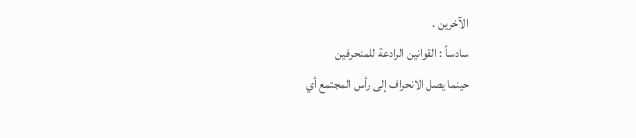الآخرين .
سادساً : القوانين الرادعة للمنحرفين
حينما يصل الانحراف إلى رأس المجتمع أي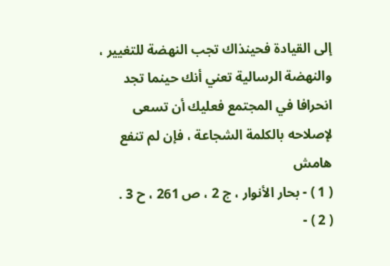إلى القيادة فحينذاك تجب النهضة للتغيير ، والنهضة الرسالية تعني أنك حينما تجد انحرافا في المجتمع فعليك أن تسعى لإصلاحه بالكلمة الشجاعة ، فإن لم تنفع
هامش
( 1 ) - بحار الأنوار ، ج 2 ، ص 261 ، ح 3 .
( 2 ) -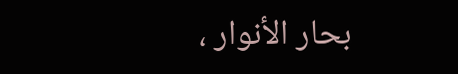بحار الأنوار ،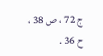ج 72 ، ص 38 ، ح 36 .